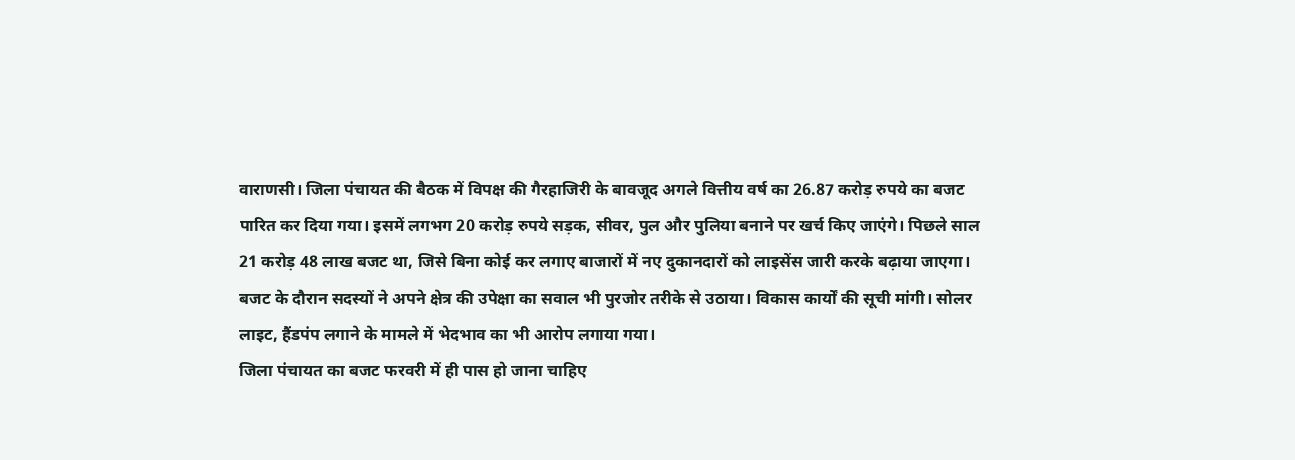वाराणसी। जिला पंचायत की बैठक में विपक्ष की गैरहाजिरी के बावजूद अगले वित्तीय वर्ष का 26.87 करोड़ रुपये का बजट पारित कर दिया गया। इसमें लगभग 20 करोड़ रुपये सड़क, सीवर, पुल और पुलिया बनाने पर खर्च किए जाएंगे। पिछले साल 21 करोड़ 48 लाख बजट था, जिसे बिना कोई कर लगाए बाजारों में नए दुकानदारों को लाइसेंस जारी करके बढ़ाया जाएगा।
बजट के दौरान सदस्यों ने अपने क्षेत्र की उपेक्षा का सवाल भी पुरजोर तरीके से उठाया। विकास कार्यों की सूची मांगी। सोलर लाइट, हैंडपंप लगाने के मामले में भेदभाव का भी आरोप लगाया गया।
जिला पंचायत का बजट फरवरी में ही पास हो जाना चाहिए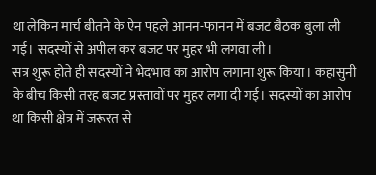था लेकिन मार्च बीतने के ऐन पहले आनन-फानन में बजट बैठक बुला ली गई। सदस्यों से अपील कर बजट पर मुहर भी लगवा ली।
सत्र शुरू होते ही सदस्यों ने भेदभाव का आरोप लगाना शुरू किया। कहासुनी के बीच किसी तरह बजट प्रस्तावों पर मुहर लगा दी गई। सदस्यों का आरोप था किसी क्षेत्र में जरूरत से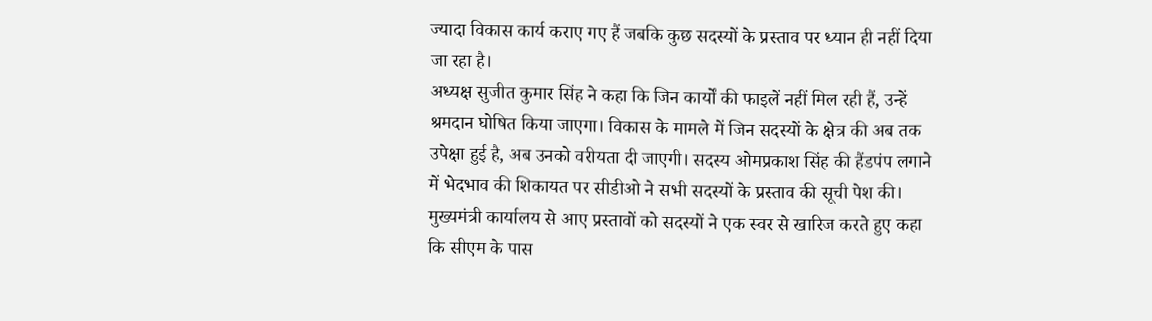ज्यादा विकास कार्य कराए गए हैं जबकि कुछ सदस्यों के प्रस्ताव पर ध्यान ही नहीं दिया जा रहा है।
अध्यक्ष सुजीत कुमार सिंह ने कहा कि जिन कार्यों की फाइलें नहीं मिल रही हैं, उन्हें श्रमदान घोषित किया जाएगा। विकास के मामले में जिन सदस्यों के क्षेत्र की अब तक उपेक्षा हुई है, अब उनको वरीयता दी जाएगी। सदस्य ओमप्रकाश सिंह की हैंडपंप लगाने में भेदभाव की शिकायत पर सीडीओ ने सभी सदस्यों के प्रस्ताव की सूची पेश की।
मुख्यमंत्री कार्यालय से आए प्रस्तावों को सदस्यों ने एक स्वर से खारिज करते हुए कहा कि सीएम के पास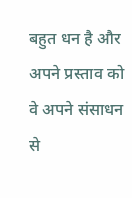बहुत धन है और अपने प्रस्ताव को वे अपने संसाधन से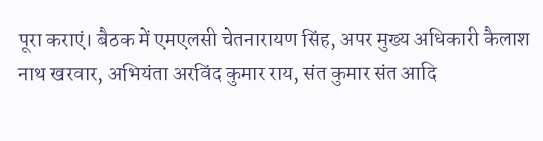पूरा कराएं। बैठक में एमएलसी चेतनारायण सिंह, अपर मुख्य अधिकारी कैलाश नाथ खरवार, अभियंता अरविंद कुमार राय, संत कुमार संत आदि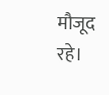मौजूद रहे।